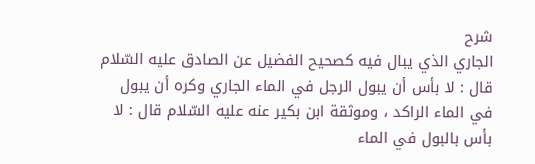شرح
الجاري الذي يبال فيه كصحيح الفضيل عن الصادق عليه السّلام قال : لا بأس أن يبول الرجل في الماء الجاري وكره أن يبول في الماء الراكد ، وموثقة ابن بكير عنه عليه السّلام قال : لا بأس بالبول في الماء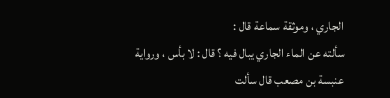الجاري ، وموثقة سماعة قال :
سألته عن الماء الجاري يبال فيه ؟ قال : لا بأس ، ورواية عنبسة بن مصعب قال سألت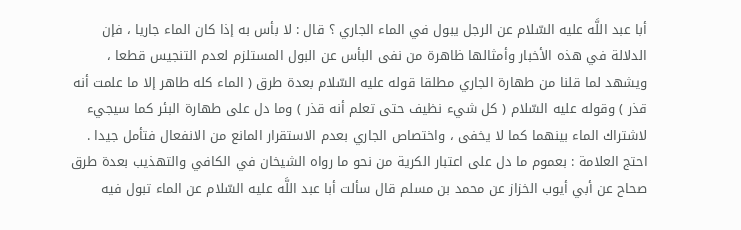أبا عبد اللَّه عليه السّلام عن الرجل يبول في الماء الجاري ؟ قال : لا بأس به إذا كان الماء جاريا ، فإن الدلالة في هذه الأخبار وأمثالها ظاهرة من نفى البأس عن البول المستلزم لعدم التنجيس قطعا ، ويشهد لما قلنا من طهارة الجاري مطلقا قوله عليه السّلام بعدة طرق ( الماء كله طاهر إلا ما علمت أنه قذر ) وقوله عليه السّلام ( كل شيء نظيف حتى تعلم أنه قذر ) وما دل على طهارة البئر كما سيجيء لاشتراك الماء بينهما كما لا يخفى ، واختصاص الجاري بعدم الاستقرار المانع من الانفعال فتأمل جيدا .
احتج العلامة : بعموم ما دل على اعتبار الكرية من نحو ما رواه الشيخان في الكافي والتهذيب بعدة طرق صحاح عن أبي أيوب الخزاز عن محمد بن مسلم قال سألت أبا عبد اللَّه عليه السّلام عن الماء تبول فيه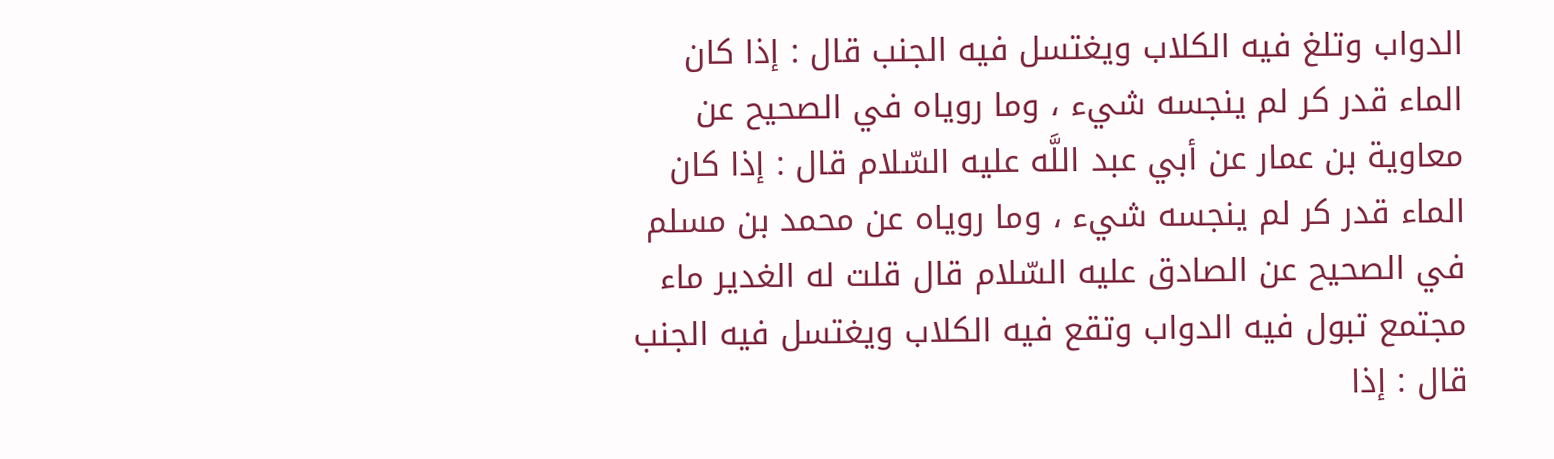الدواب وتلغ فيه الكلاب ويغتسل فيه الجنب قال : إذا كان الماء قدر كر لم ينجسه شيء ، وما روياه في الصحيح عن معاوية بن عمار عن أبي عبد اللَّه عليه السّلام قال : إذا كان الماء قدر كر لم ينجسه شيء ، وما روياه عن محمد بن مسلم في الصحيح عن الصادق عليه السّلام قال قلت له الغدير ماء مجتمع تبول فيه الدواب وتقع فيه الكلاب ويغتسل فيه الجنب قال : إذا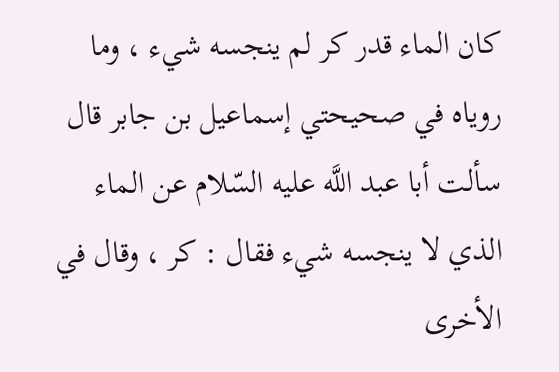كان الماء قدر كر لم ينجسه شيء ، وما روياه في صحيحتي إسماعيل بن جابر قال سألت أبا عبد اللَّه عليه السّلام عن الماء الذي لا ينجسه شيء فقال : كر ، وقال في الأخرى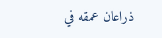ذراعان عمقه في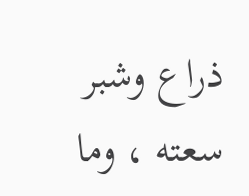ذراع وشبر سعته ، وما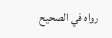رواه في الصحيح